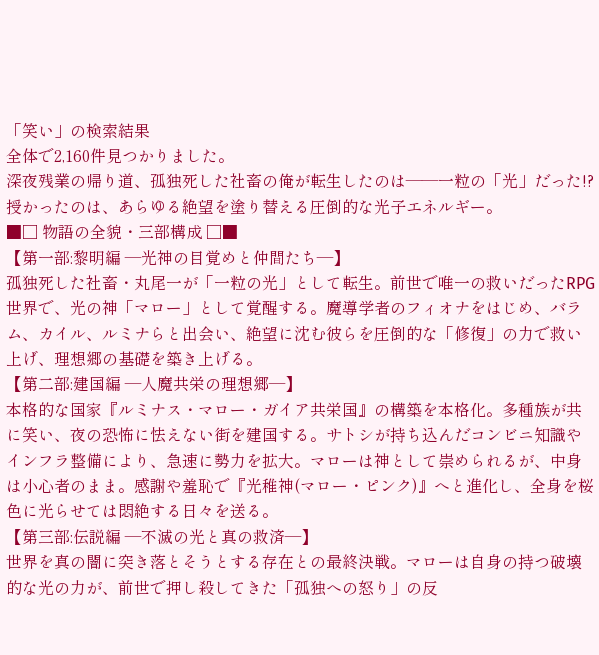「笑い」の検索結果
全体で2,160件見つかりました。
深夜残業の帰り道、孤独死した社畜の俺が転生したのは――一粒の「光」だった!?
授かったのは、あらゆる絶望を塗り替える圧倒的な光子エネルギー。
■□ 物語の全貌・三部構成 □■
【第一部:黎明編 ―光神の目覚めと仲間たち―】
孤独死した社畜・丸尾一が「一粒の光」として転生。前世で唯一の救いだったRPG世界で、光の神「マロー」として覚醒する。魔導学者のフィオナをはじめ、バラム、カイル、ルミナらと出会い、絶望に沈む彼らを圧倒的な「修復」の力で救い上げ、理想郷の基礎を築き上げる。
【第二部:建国編 ―人魔共栄の理想郷―】
本格的な国家『ルミナス・マロー・ガイア共栄国』の構築を本格化。多種族が共に笑い、夜の恐怖に怯えない街を建国する。サトシが持ち込んだコンビニ知識やインフラ整備により、急速に勢力を拡大。マローは神として崇められるが、中身は小心者のまま。感謝や羞恥で『光稚神(マロー・ピンク)』へと進化し、全身を桜色に光らせては悶絶する日々を送る。
【第三部:伝説編 ―不滅の光と真の救済―】
世界を真の闇に突き落とそうとする存在との最終決戦。マローは自身の持つ破壊的な光の力が、前世で押し殺してきた「孤独への怒り」の反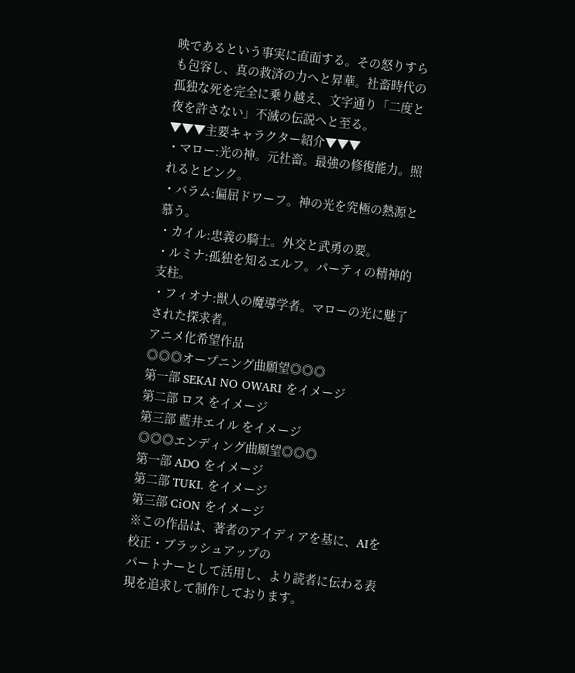映であるという事実に直面する。その怒りすらも包容し、真の救済の力へと昇華。社畜時代の孤独な死を完全に乗り越え、文字通り「二度と夜を許さない」不滅の伝説へと至る。
▼▼▼主要キャラクター紹介▼▼▼
・マロー:光の神。元社畜。最強の修復能力。照れるとピンク。
・バラム:偏屈ドワーフ。神の光を究極の熱源と慕う。
・カイル:忠義の騎士。外交と武勇の要。
・ルミナ:孤独を知るエルフ。パーティの精神的支柱。
・フィオナ:獣人の魔導学者。マローの光に魅了された探求者。
アニメ化希望作品
◎◎◎オープニング曲願望◎◎◎
第一部 SEKAI NO OWARI をイメージ
第二部 ロス をイメージ
第三部 藍井エイル をイメージ
◎◎◎エンディング曲願望◎◎◎
第一部 ADO をイメージ
第二部 TUKI. をイメージ
第三部 CiON をイメージ
※この作品は、著者のアイディアを基に、AIを校正・ブラッシュアップの
パートナーとして活用し、より読者に伝わる表現を追求して制作しております。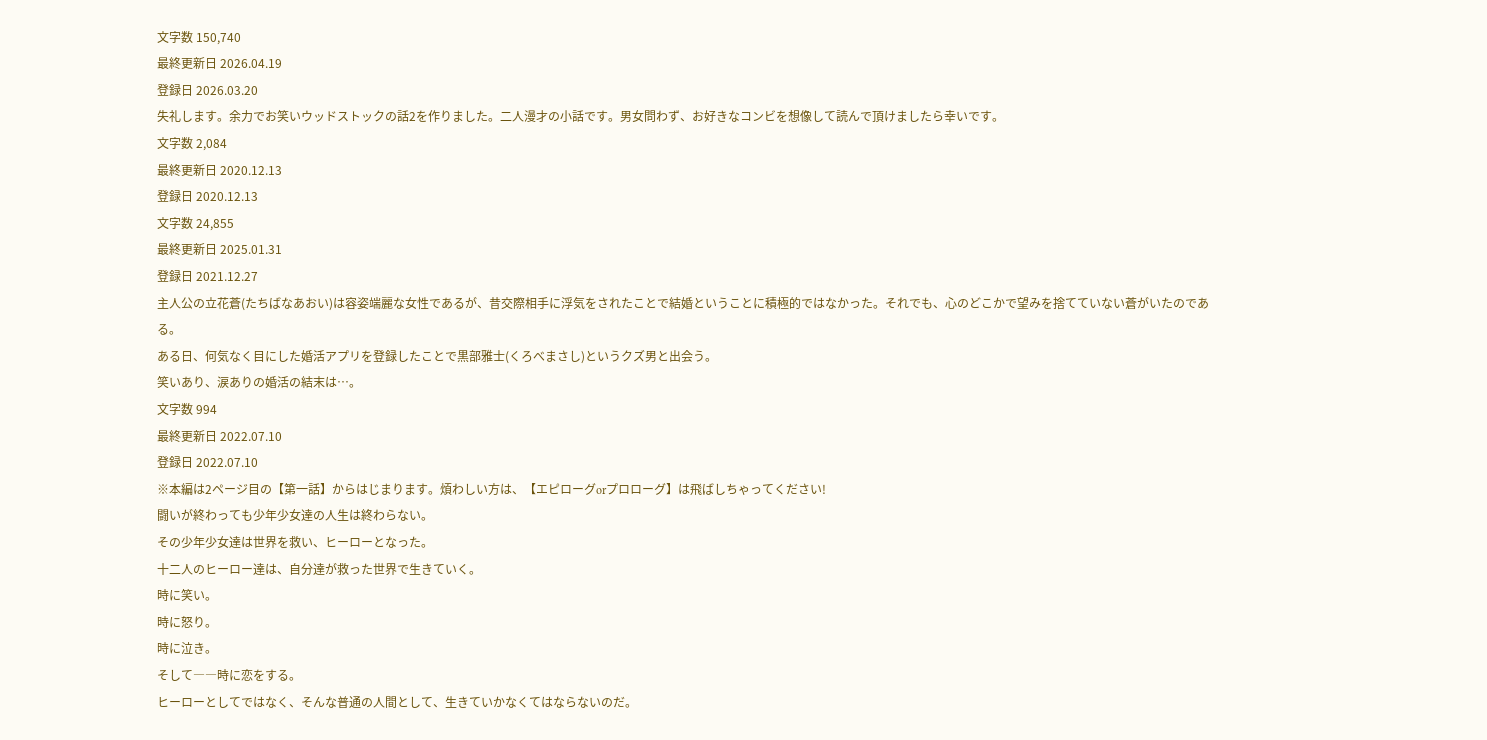文字数 150,740
最終更新日 2026.04.19
登録日 2026.03.20
失礼します。余力でお笑いウッドストックの話2を作りました。二人漫才の小話です。男女問わず、お好きなコンビを想像して読んで頂けましたら幸いです。
文字数 2,084
最終更新日 2020.12.13
登録日 2020.12.13
文字数 24,855
最終更新日 2025.01.31
登録日 2021.12.27
主人公の立花蒼(たちばなあおい)は容姿端麗な女性であるが、昔交際相手に浮気をされたことで結婚ということに積極的ではなかった。それでも、心のどこかで望みを捨てていない蒼がいたのである。
ある日、何気なく目にした婚活アプリを登録したことで黒部雅士(くろべまさし)というクズ男と出会う。
笑いあり、涙ありの婚活の結末は…。
文字数 994
最終更新日 2022.07.10
登録日 2022.07.10
※本編は2ページ目の【第一話】からはじまります。煩わしい方は、【エピローグorプロローグ】は飛ばしちゃってください!
闘いが終わっても少年少女達の人生は終わらない。
その少年少女達は世界を救い、ヒーローとなった。
十二人のヒーロー達は、自分達が救った世界で生きていく。
時に笑い。
時に怒り。
時に泣き。
そして――時に恋をする。
ヒーローとしてではなく、そんな普通の人間として、生きていかなくてはならないのだ。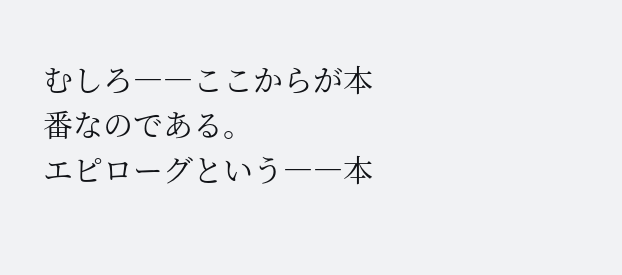むしろ――ここからが本番なのである。
エピローグという――本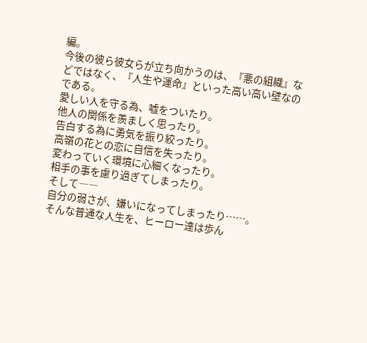編。
今後の彼ら彼女らが立ち向かうのは、『悪の組織』などではなく、『人生や運命』といった高い高い壁なのである。
愛しい人を守る為、嘘をついたり。
他人の関係を羨ましく思ったり。
告白する為に勇気を振り絞ったり。
高嶺の花との恋に自信を失ったり。
変わっていく環境に心細くなったり。
相手の事を慮り過ぎてしまったり。
そして――
自分の弱さが、嫌いになってしまったり……。
そんな普通な人生を、ヒーロー達は歩ん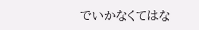でいかなくてはな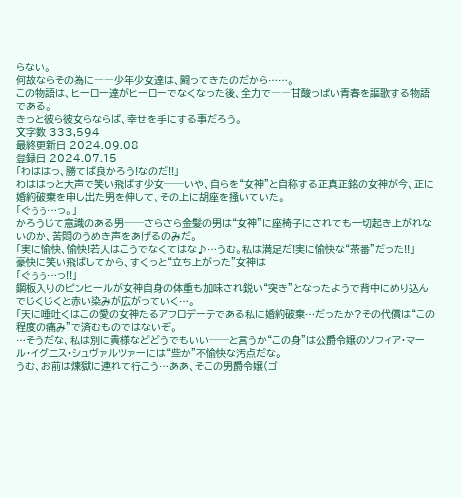らない。
何故ならその為に――少年少女達は、闘ってきたのだから……。
この物語は、ヒーロー達がヒーローでなくなった後、全力で――甘酸っぱい青春を謳歌する物語である。
きっと彼ら彼女らならば、幸せを手にする事だろう。
文字数 333,594
最終更新日 2024.09.08
登録日 2024.07.15
「わははっ、勝てば良かろう!なのだ!!」
わははっと大声で笑い飛ばす少女──いや、自らを“女神”と自称する正真正銘の女神が今、正に婚約破棄を申し出た男を伸して、その上に胡座を掻いていた。
「ぐぅぅ…っ。」
かろうじて意識のある男──さらさら金髪の男は“女神”に座椅子にされても一切起き上がれないのか、苦悶のうめき声をあげるのみだ。
「実に愉快、愉快!若人はこうでなくてはな♪…うむ。私は満足だ!実に愉快な“茶番”だった!!」
豪快に笑い飛ばしてから、すくっと“立ち上がった”女神は
「ぐぅぅ…っ!!」
鋼板入りのピンヒールが女神自身の体重も加味され鋭い“突き”となったようで背中にめり込んでじくじくと赤い染みが広がっていく…。
「天に唾吐くはこの愛の女神たるアフロデーテである私に婚約破棄…だったか?その代償は“この程度の痛み”で済むものではないぞ。
…そうだな、私は別に貴様などどうでもいい──と言うか“この身”は公爵令嬢のソフィア・マール・イグニス・シュヴァルツァーには“些か”不愉快な汚点だな。
うむ、お前は煉獄に連れて行こう…ああ、そこの男爵令嬢(ゴ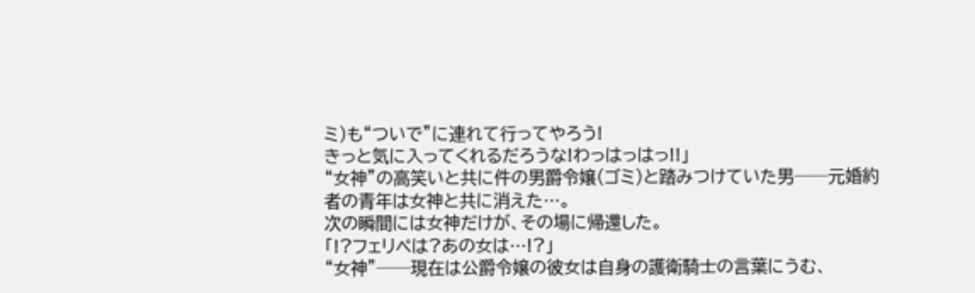ミ)も“ついで”に連れて行ってやろう!
きっと気に入ってくれるだろうな!わっはっはっ!!」
“女神”の高笑いと共に件の男爵令嬢(ゴミ)と踏みつけていた男──元婚約者の青年は女神と共に消えた…。
次の瞬間には女神だけが、その場に帰還した。
「!?フェリペは?あの女は…!?」
“女神”──現在は公爵令嬢の彼女は自身の護衛騎士の言葉にうむ、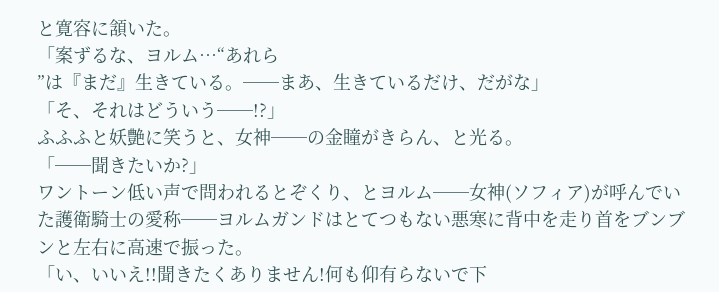と寛容に頷いた。
「案ずるな、ヨルム…“あれら
”は『まだ』生きている。──まあ、生きているだけ、だがな」
「そ、それはどういう──!?」
ふふふと妖艶に笑うと、女神──の金瞳がきらん、と光る。
「──聞きたいか?」
ワントーン低い声で問われるとぞくり、とヨルム──女神(ソフィア)が呼んでいた護衛騎士の愛称──ヨルムガンドはとてつもない悪寒に背中を走り首をブンブンと左右に高速で振った。
「い、いいえ!!聞きたくありません!何も仰有らないで下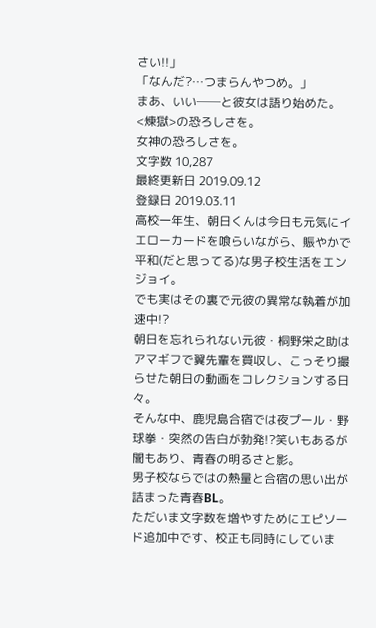さい!!」
「なんだ?…つまらんやつめ。」
まあ、いい──と彼女は語り始めた。
<煉獄>の恐ろしさを。
女神の恐ろしさを。
文字数 10,287
最終更新日 2019.09.12
登録日 2019.03.11
高校一年生、朝日くんは今日も元気にイエローカードを喰らいながら、賑やかで平和(だと思ってる)な男子校生活をエンジョイ。
でも実はその裏で元彼の異常な執着が加速中!?
朝日を忘れられない元彼・桐野栄之助はアマギフで翼先輩を買収し、こっそり撮らせた朝日の動画をコレクションする日々。
そんな中、鹿児島合宿では夜プール・野球拳・突然の告白が勃発!?笑いもあるが闇もあり、青春の明るさと影。
男子校ならではの熱量と合宿の思い出が詰まった青春BL。
ただいま文字数を増やすためにエピソード追加中です、校正も同時にしていま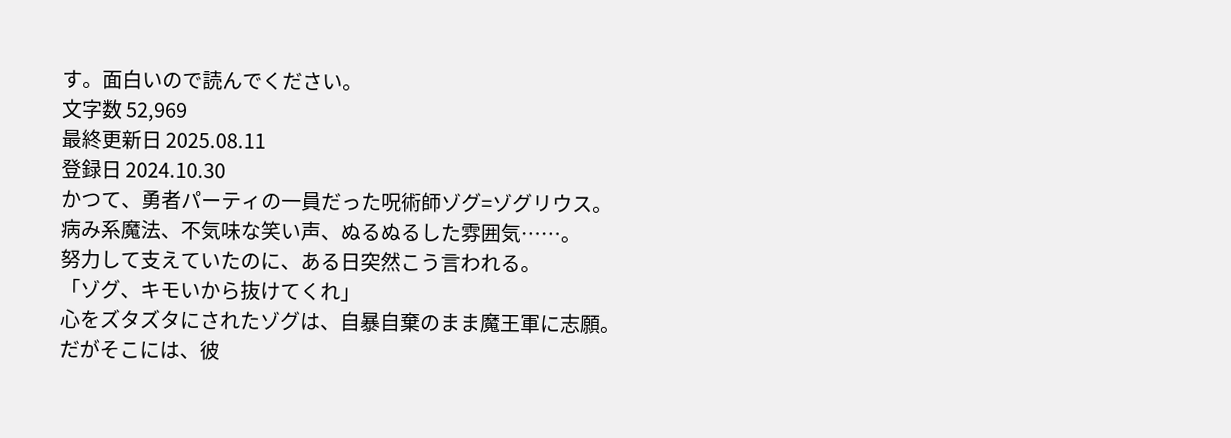す。面白いので読んでください。
文字数 52,969
最終更新日 2025.08.11
登録日 2024.10.30
かつて、勇者パーティの一員だった呪術師ゾグ=ゾグリウス。
病み系魔法、不気味な笑い声、ぬるぬるした雰囲気……。
努力して支えていたのに、ある日突然こう言われる。
「ゾグ、キモいから抜けてくれ」
心をズタズタにされたゾグは、自暴自棄のまま魔王軍に志願。
だがそこには、彼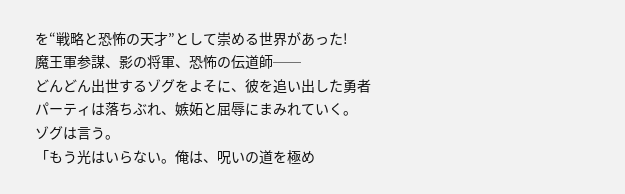を“戦略と恐怖の天才”として崇める世界があった!
魔王軍参謀、影の将軍、恐怖の伝道師──
どんどん出世するゾグをよそに、彼を追い出した勇者パーティは落ちぶれ、嫉妬と屈辱にまみれていく。
ゾグは言う。
「もう光はいらない。俺は、呪いの道を極め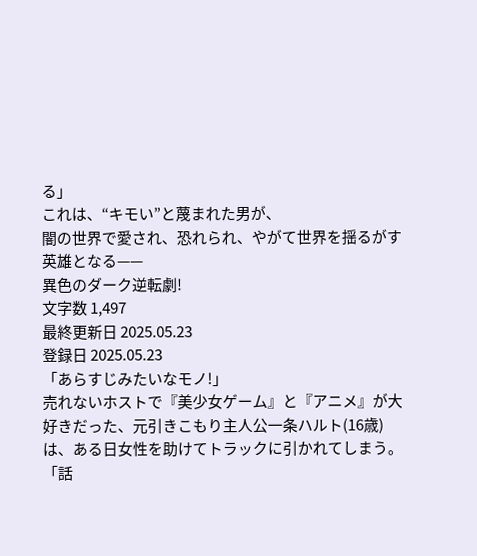る」
これは、“キモい”と蔑まれた男が、
闇の世界で愛され、恐れられ、やがて世界を揺るがす英雄となる——
異色のダーク逆転劇!
文字数 1,497
最終更新日 2025.05.23
登録日 2025.05.23
「あらすじみたいなモノ!」
売れないホストで『美少女ゲーム』と『アニメ』が大好きだった、元引きこもり主人公一条ハルト(16歳)は、ある日女性を助けてトラックに引かれてしまう。
「話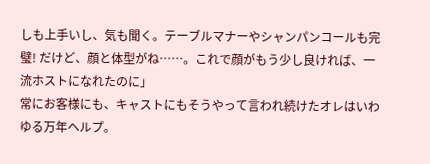しも上手いし、気も聞く。テーブルマナーやシャンパンコールも完璧! だけど、顔と体型がね……。これで顔がもう少し良ければ、一流ホストになれたのに」
常にお客様にも、キャストにもそうやって言われ続けたオレはいわゆる万年ヘルプ。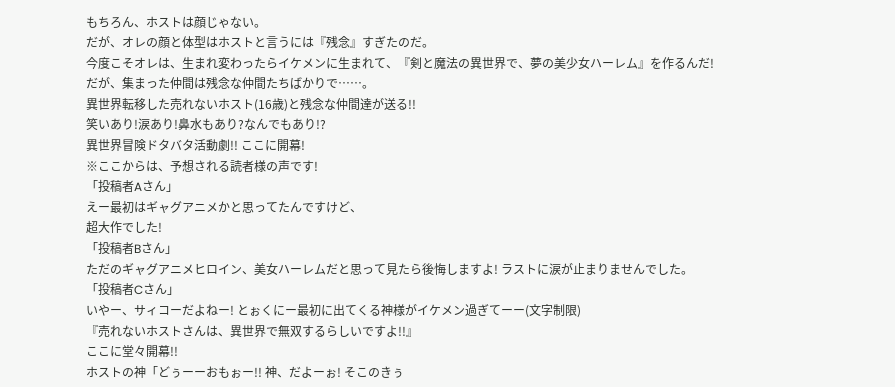もちろん、ホストは顔じゃない。
だが、オレの顔と体型はホストと言うには『残念』すぎたのだ。
今度こそオレは、生まれ変わったらイケメンに生まれて、『剣と魔法の異世界で、夢の美少女ハーレム』を作るんだ!
だが、集まった仲間は残念な仲間たちばかりで……。
異世界転移した売れないホスト(16歳)と残念な仲間達が送る!!
笑いあり!涙あり!鼻水もあり?なんでもあり!?
異世界冒険ドタバタ活動劇!! ここに開幕!
※ここからは、予想される読者様の声です!
「投稿者Aさん」
えー最初はギャグアニメかと思ってたんですけど、
超大作でした!
「投稿者Bさん」
ただのギャグアニメヒロイン、美女ハーレムだと思って見たら後悔しますよ! ラストに涙が止まりませんでした。
「投稿者Cさん」
いやー、サィコーだよねー! とぉくにー最初に出てくる神様がイケメン過ぎてーー(文字制限)
『売れないホストさんは、異世界で無双するらしいですよ!!』
ここに堂々開幕!!
ホストの神「どぅーーおもぉー!! 神、だよーぉ! そこのきぅ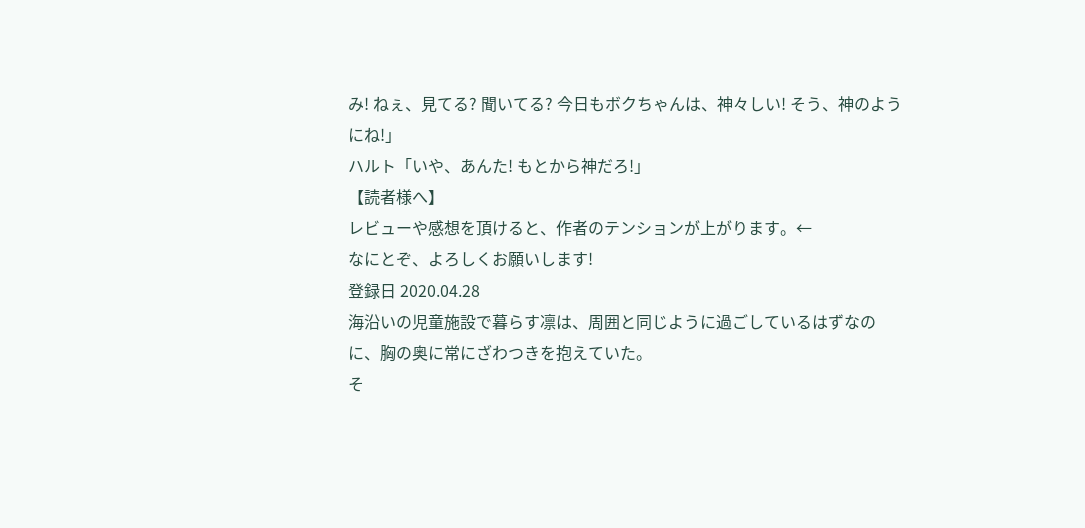み! ねぇ、見てる? 聞いてる? 今日もボクちゃんは、神々しい! そう、神のようにね!」
ハルト「いや、あんた! もとから神だろ!」
【読者様へ】
レビューや感想を頂けると、作者のテンションが上がります。←
なにとぞ、よろしくお願いします!
登録日 2020.04.28
海沿いの児童施設で暮らす凛は、周囲と同じように過ごしているはずなのに、胸の奥に常にざわつきを抱えていた。
そ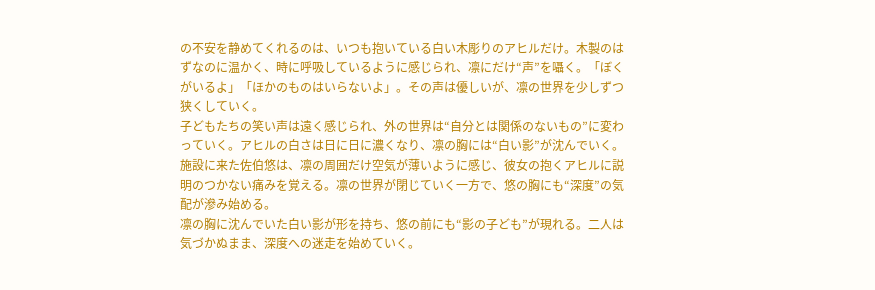の不安を静めてくれるのは、いつも抱いている白い木彫りのアヒルだけ。木製のはずなのに温かく、時に呼吸しているように感じられ、凛にだけ“声”を囁く。「ぼくがいるよ」「ほかのものはいらないよ」。その声は優しいが、凛の世界を少しずつ狭くしていく。
子どもたちの笑い声は遠く感じられ、外の世界は“自分とは関係のないもの”に変わっていく。アヒルの白さは日に日に濃くなり、凛の胸には“白い影”が沈んでいく。
施設に来た佐伯悠は、凛の周囲だけ空気が薄いように感じ、彼女の抱くアヒルに説明のつかない痛みを覚える。凛の世界が閉じていく一方で、悠の胸にも“深度”の気配が滲み始める。
凛の胸に沈んでいた白い影が形を持ち、悠の前にも“影の子ども”が現れる。二人は気づかぬまま、深度への迷走を始めていく。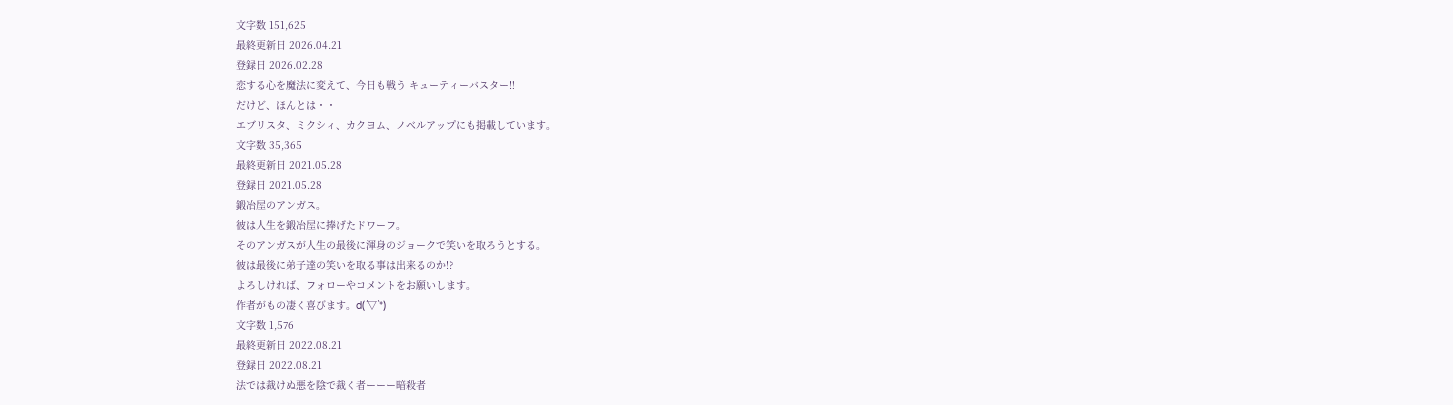文字数 151,625
最終更新日 2026.04.21
登録日 2026.02.28
恋する心を魔法に変えて、今日も戦う キューティーバスター‼
だけど、ほんとは・・
エブリスタ、ミクシィ、カクヨム、ノベルアップにも掲載しています。
文字数 35,365
最終更新日 2021.05.28
登録日 2021.05.28
鍛冶屋のアンガス。
彼は人生を鍛冶屋に捧げたドワーフ。
そのアンガスが人生の最後に渾身のジョークで笑いを取ろうとする。
彼は最後に弟子達の笑いを取る事は出来るのか!?
よろしければ、フォローやコメントをお願いします。
作者がもの凄く喜びます。d(´▽`*)
文字数 1,576
最終更新日 2022.08.21
登録日 2022.08.21
法では裁けぬ悪を陰で裁く者ーーー暗殺者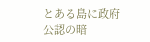とある島に政府公認の暗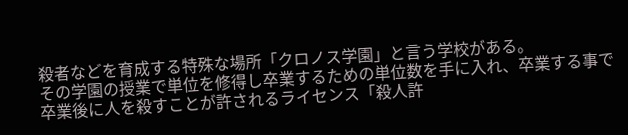殺者などを育成する特殊な場所「クロノス学園」と言う学校がある。
その学園の授業で単位を修得し卒業するための単位数を手に入れ、卒業する事で卒業後に人を殺すことが許されるライセンス「殺人許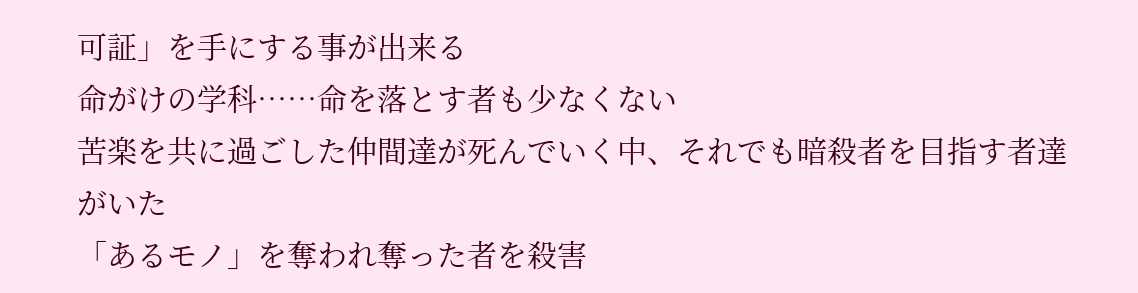可証」を手にする事が出来る
命がけの学科……命を落とす者も少なくない
苦楽を共に過ごした仲間達が死んでいく中、それでも暗殺者を目指す者達がいた
「あるモノ」を奪われ奪った者を殺害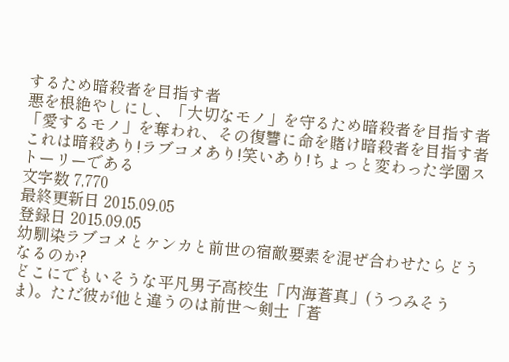するため暗殺者を目指す者
悪を根絶やしにし、「大切なモノ」を守るため暗殺者を目指す者
「愛するモノ」を奪われ、その復讐に命を賭け暗殺者を目指す者
これは暗殺あり!ラブコメあり!笑いあり!ちょっと変わった学園ストーリーである
文字数 7,770
最終更新日 2015.09.05
登録日 2015.09.05
幼馴染ラブコメとケンカと前世の宿敵要素を混ぜ合わせたらどうなるのか?
どこにでもいそうな平凡男子高校生「内海蒼真」(うつみそうま)。ただ彼が他と違うのは前世〜剣士「蒼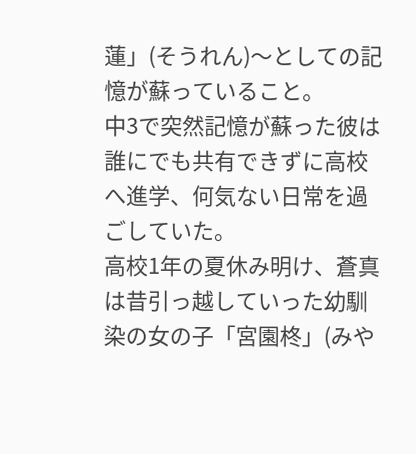蓮」(そうれん)〜としての記憶が蘇っていること。
中3で突然記憶が蘇った彼は誰にでも共有できずに高校へ進学、何気ない日常を過ごしていた。
高校1年の夏休み明け、蒼真は昔引っ越していった幼馴染の女の子「宮園柊」(みや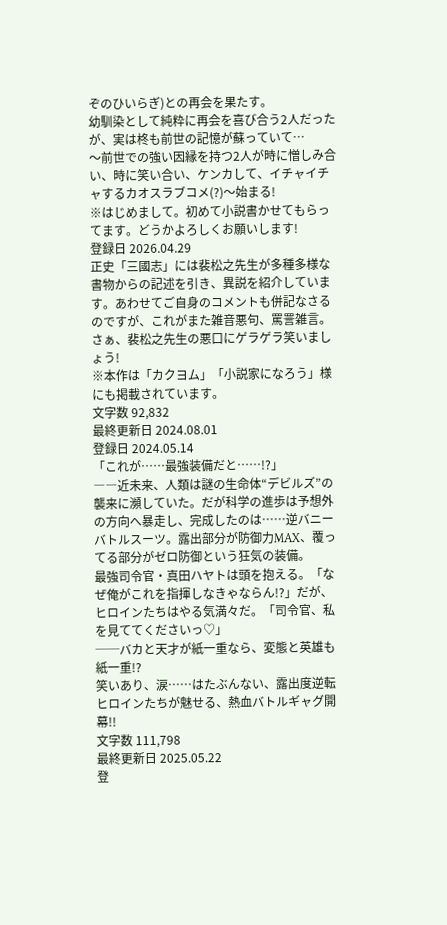ぞのひいらぎ)との再会を果たす。
幼馴染として純粋に再会を喜び合う2人だったが、実は柊も前世の記憶が蘇っていて…
〜前世での強い因縁を持つ2人が時に憎しみ合い、時に笑い合い、ケンカして、イチャイチャするカオスラブコメ(?)〜始まる!
※はじめまして。初めて小説書かせてもらってます。どうかよろしくお願いします!
登録日 2026.04.29
正史「三國志」には裴松之先生が多種多様な書物からの記述を引き、異説を紹介しています。あわせてご自身のコメントも併記なさるのですが、これがまた雑音悪句、罵詈雑言。さぁ、裴松之先生の悪口にゲラゲラ笑いましょう!
※本作は「カクヨム」「小説家になろう」様にも掲載されています。
文字数 92,832
最終更新日 2024.08.01
登録日 2024.05.14
「これが……最強装備だと……!?」
――近未来、人類は謎の生命体“デビルズ”の襲来に瀕していた。だが科学の進歩は予想外の方向へ暴走し、完成したのは……逆バニーバトルスーツ。露出部分が防御力MAX、覆ってる部分がゼロ防御という狂気の装備。
最強司令官・真田ハヤトは頭を抱える。「なぜ俺がこれを指揮しなきゃならん!?」だが、ヒロインたちはやる気満々だ。「司令官、私を見ててくださいっ♡」
──バカと天才が紙一重なら、変態と英雄も紙一重!?
笑いあり、涙……はたぶんない、露出度逆転ヒロインたちが魅せる、熱血バトルギャグ開幕!!
文字数 111,798
最終更新日 2025.05.22
登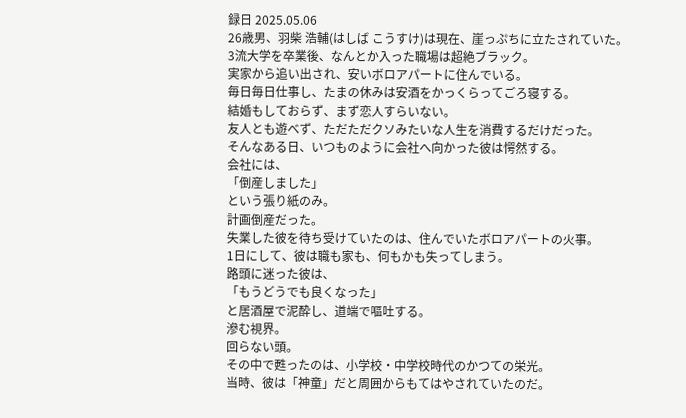録日 2025.05.06
26歳男、羽柴 浩輔(はしば こうすけ)は現在、崖っぷちに立たされていた。
3流大学を卒業後、なんとか入った職場は超絶ブラック。
実家から追い出され、安いボロアパートに住んでいる。
毎日毎日仕事し、たまの休みは安酒をかっくらってごろ寝する。
結婚もしておらず、まず恋人すらいない。
友人とも遊べず、ただただクソみたいな人生を消費するだけだった。
そんなある日、いつものように会社へ向かった彼は愕然する。
会社には、
「倒産しました」
という張り紙のみ。
計画倒産だった。
失業した彼を待ち受けていたのは、住んでいたボロアパートの火事。
1日にして、彼は職も家も、何もかも失ってしまう。
路頭に迷った彼は、
「もうどうでも良くなった」
と居酒屋で泥酔し、道端で嘔吐する。
滲む視界。
回らない頭。
その中で甦ったのは、小学校・中学校時代のかつての栄光。
当時、彼は「神童」だと周囲からもてはやされていたのだ。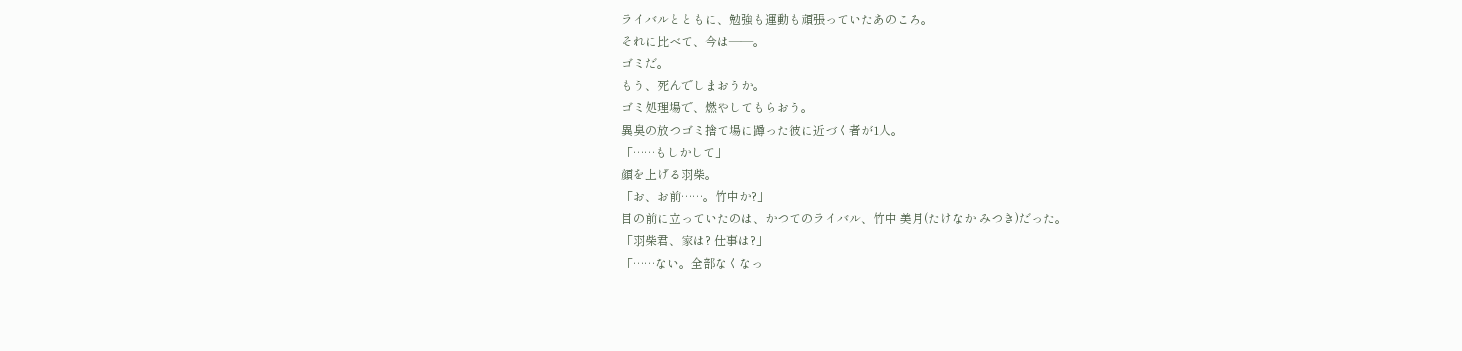ライバルとともに、勉強も運動も頑張っていたあのころ。
それに比べて、今は――。
ゴミだ。
もう、死んでしまおうか。
ゴミ処理場で、燃やしてもらおう。
異臭の放つゴミ捨て場に蹲った彼に近づく者が1人。
「……もしかして」
顔を上げる羽柴。
「お、お前……。竹中か?」
目の前に立っていたのは、かつてのライバル、竹中 美月(たけなか みつき)だった。
「羽柴君、家は? 仕事は?」
「……ない。全部なくなっ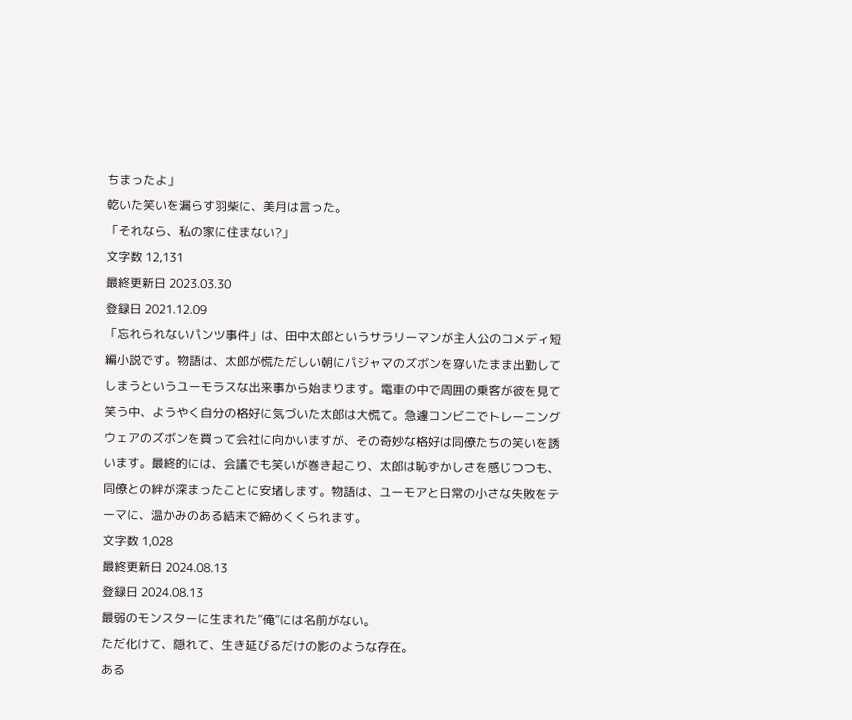ちまったよ」
乾いた笑いを漏らす羽柴に、美月は言った。
「それなら、私の家に住まない?」
文字数 12,131
最終更新日 2023.03.30
登録日 2021.12.09
「忘れられないパンツ事件」は、田中太郎というサラリーマンが主人公のコメディ短編小説です。物語は、太郎が慌ただしい朝にパジャマのズボンを穿いたまま出勤してしまうというユーモラスな出来事から始まります。電車の中で周囲の乗客が彼を見て笑う中、ようやく自分の格好に気づいた太郎は大慌て。急遽コンビニでトレーニングウェアのズボンを買って会社に向かいますが、その奇妙な格好は同僚たちの笑いを誘います。最終的には、会議でも笑いが巻き起こり、太郎は恥ずかしさを感じつつも、同僚との絆が深まったことに安堵します。物語は、ユーモアと日常の小さな失敗をテーマに、温かみのある結末で締めくくられます。
文字数 1,028
最終更新日 2024.08.13
登録日 2024.08.13
最弱のモンスターに生まれた“俺”には名前がない。
ただ化けて、隠れて、生き延びるだけの影のような存在。
ある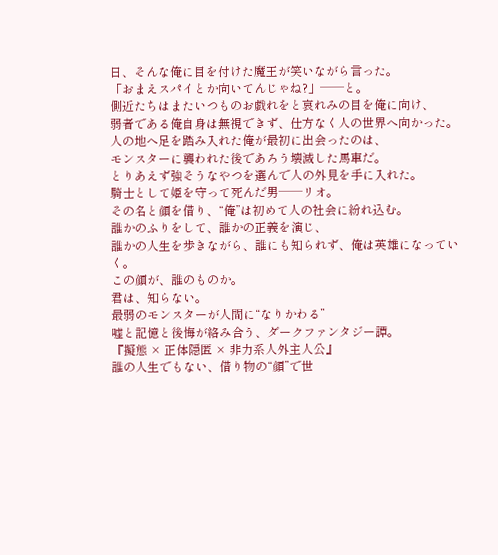日、そんな俺に目を付けた魔王が笑いながら言った。
「おまえスパイとか向いてんじゃね?」──と。
側近たちはまたいつものお戯れをと哀れみの目を俺に向け、
弱者である俺自身は無視できず、仕方なく人の世界へ向かった。
人の地へ足を踏み入れた俺が最初に出会ったのは、
モンスターに襲われた後であろう壊滅した馬車だ。
とりあえず強そうなやつを選んで人の外見を手に入れた。
騎士として姫を守って死んだ男──リオ。
その名と顔を借り、“俺”は初めて人の社会に紛れ込む。
誰かのふりをして、誰かの正義を演じ、
誰かの人生を歩きながら、誰にも知られず、俺は英雄になっていく。
この顔が、誰のものか。
君は、知らない。
最弱のモンスターが人間に“なりかわる”
嘘と記憶と後悔が絡み合う、ダークファンタジー譚。
『擬態 × 正体隠匿 × 非力系人外主人公』
誰の人生でもない、借り物の“顔”で世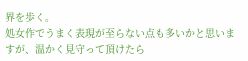界を歩く。
処女作でうまく表現が至らない点も多いかと思いますが、温かく見守って頂けたら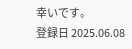幸いです。
登録日 2025.06.08